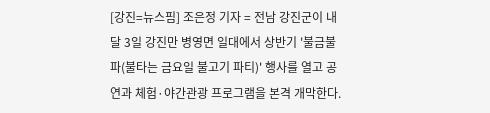[강진=뉴스핌] 조은정 기자 = 전남 강진군이 내달 3일 강진만 병영면 일대에서 상반기 '불금불파(불타는 금요일 불고기 파티)' 행사를 열고 공연과 체험·야간관광 프로그램을 본격 개막한다.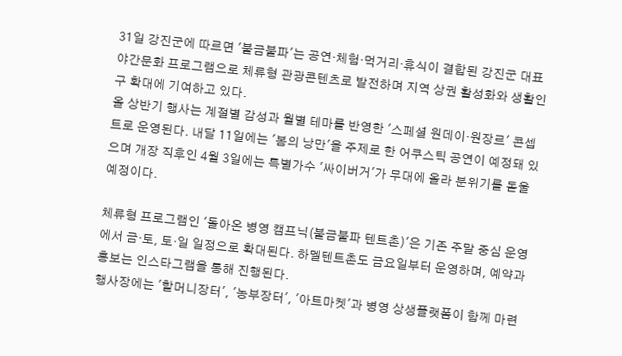31일 강진군에 따르면 '불금불파'는 공연·체험·먹거리·휴식이 결합된 강진군 대표 야간문화 프로그램으로 체류형 관광콘텐츠로 발전하며 지역 상권 활성화와 생활인구 확대에 기여하고 있다.
올 상반기 행사는 계절별 감성과 월별 테마를 반영한 '스페셜 원데이·원장르' 콘셉트로 운영된다. 내달 11일에는 '봄의 낭만'을 주제로 한 어쿠스틱 공연이 예정돼 있으며 개장 직후인 4월 3일에는 특별가수 '싸이버거'가 무대에 올라 분위기를 돋울 예정이다.

체류형 프로그램인 '돌아온 병영 캠프닉(불금불파 텐트촌)'은 기존 주말 중심 운영에서 금·토, 토·일 일정으로 확대된다. 하멜텐트촌도 금요일부터 운영하며, 예약과 홍보는 인스타그램을 통해 진행된다.
행사장에는 '할머니장터', '농부장터', '아트마켓'과 병영 상생플랫폼이 함께 마련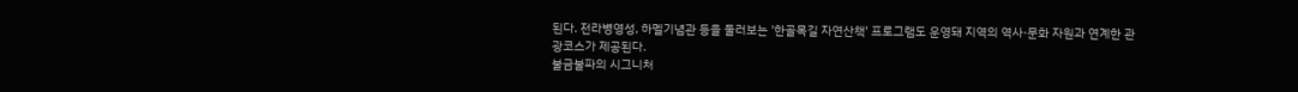된다. 전라병영성, 하멜기념관 등을 둘러보는 '한골목길 자연산책' 프로그램도 운영돼 지역의 역사·문화 자원과 연계한 관광코스가 제공된다.
불금불파의 시그니처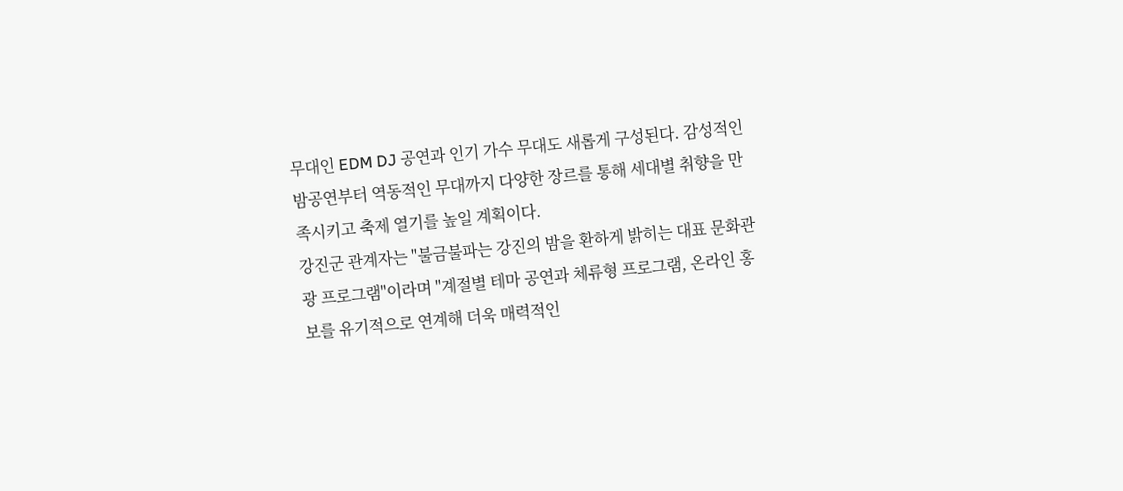무대인 EDM DJ 공연과 인기 가수 무대도 새롭게 구성된다. 감성적인 밤공연부터 역동적인 무대까지 다양한 장르를 통해 세대별 취향을 만족시키고 축제 열기를 높일 계획이다.
강진군 관계자는 "불금불파는 강진의 밤을 환하게 밝히는 대표 문화관광 프로그램"이라며 "계절별 테마 공연과 체류형 프로그램, 온라인 홍보를 유기적으로 연계해 더욱 매력적인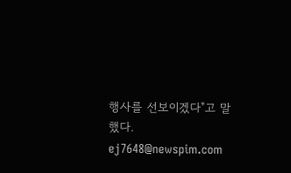행사를 선보이겠다"고 말했다.
ej7648@newspim.com